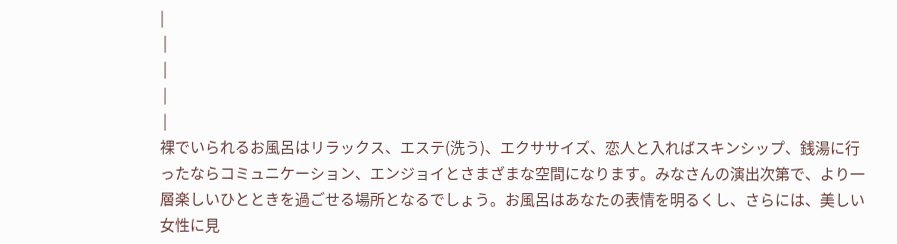|
 |
 |
 |
 |
裸でいられるお風呂はリラックス、エステ(洗う)、エクササイズ、恋人と入ればスキンシップ、銭湯に行ったならコミュニケーション、エンジョイとさまざまな空間になります。みなさんの演出次第で、より一層楽しいひとときを過ごせる場所となるでしょう。お風呂はあなたの表情を明るくし、さらには、美しい女性に見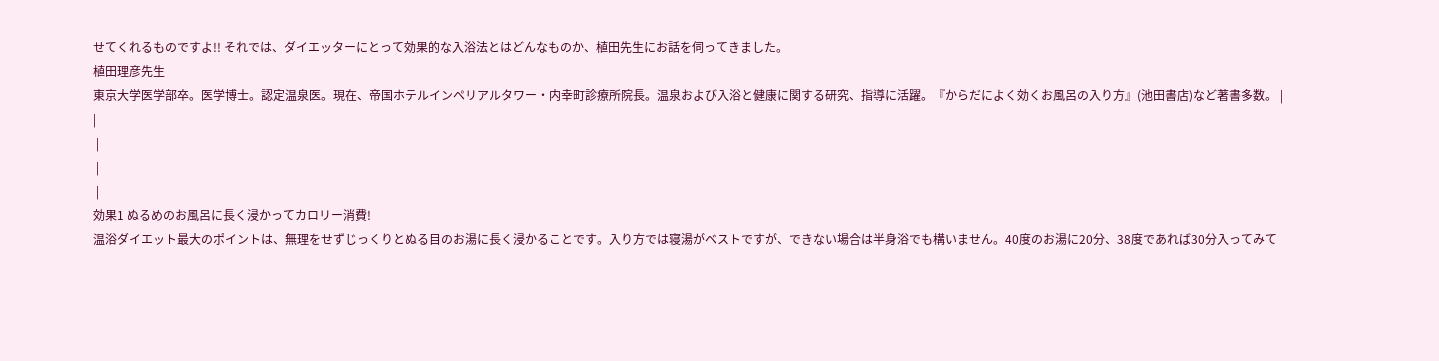せてくれるものですよ!! それでは、ダイエッターにとって効果的な入浴法とはどんなものか、植田先生にお話を伺ってきました。
植田理彦先生
東京大学医学部卒。医学博士。認定温泉医。現在、帝国ホテルインペリアルタワー・内幸町診療所院長。温泉および入浴と健康に関する研究、指導に活躍。『からだによく効くお風呂の入り方』(池田書店)など著書多数。 |
|
 |
 |
 |
効果1 ぬるめのお風呂に長く浸かってカロリー消費!
温浴ダイエット最大のポイントは、無理をせずじっくりとぬる目のお湯に長く浸かることです。入り方では寝湯がベストですが、できない場合は半身浴でも構いません。40度のお湯に20分、38度であれば30分入ってみて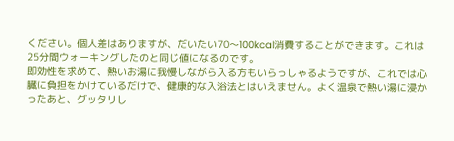ください。個人差はありますが、だいたい70〜100kcal消費することができます。これは25分間ウォーキングしたのと同じ値になるのです。
即効性を求めて、熱いお湯に我慢しながら入る方もいらっしゃるようですが、これでは心臓に負担をかけているだけで、健康的な入浴法とはいえません。よく温泉で熱い湯に浸かったあと、グッタリし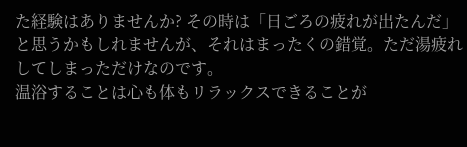た経験はありませんか? その時は「日ごろの疲れが出たんだ」と思うかもしれませんが、それはまったくの錯覚。ただ湯疲れしてしまっただけなのです。
温浴することは心も体もリラックスできることが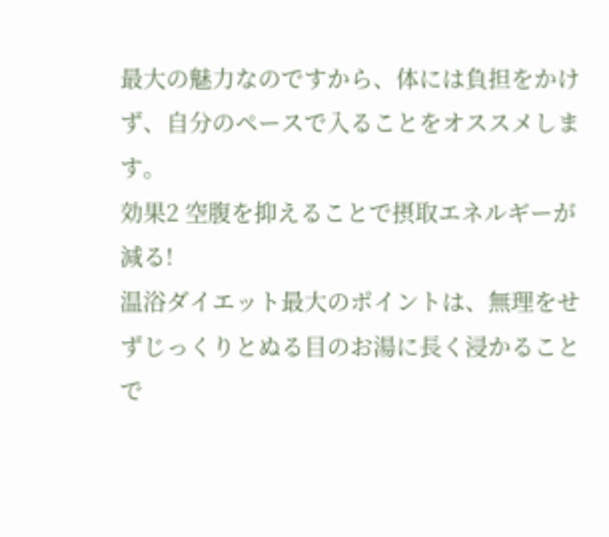最大の魅力なのですから、体には負担をかけず、自分のペースで入ることをオススメします。
効果2 空腹を抑えることで摂取エネルギーが減る!
温浴ダイエット最大のポイントは、無理をせずじっくりとぬる目のお湯に長く浸かることで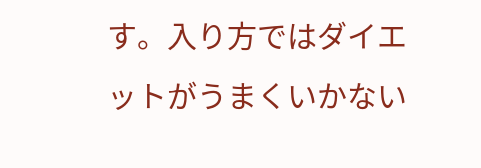す。入り方ではダイエットがうまくいかない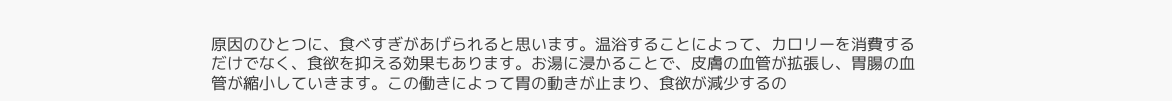原因のひとつに、食べすぎがあげられると思います。温浴することによって、カロリーを消費するだけでなく、食欲を抑える効果もあります。お湯に浸かることで、皮膚の血管が拡張し、胃腸の血管が縮小していきます。この働きによって胃の動きが止まり、食欲が減少するの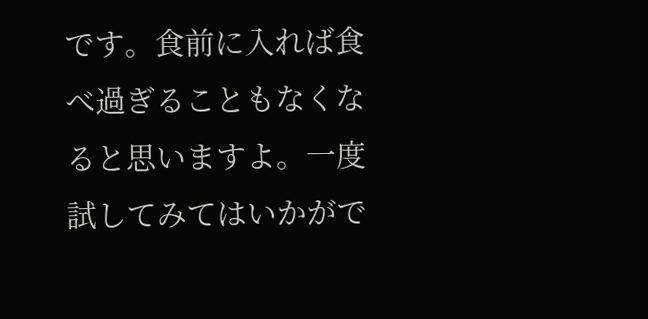です。食前に入れば食べ過ぎることもなくなると思いますよ。一度試してみてはいかがで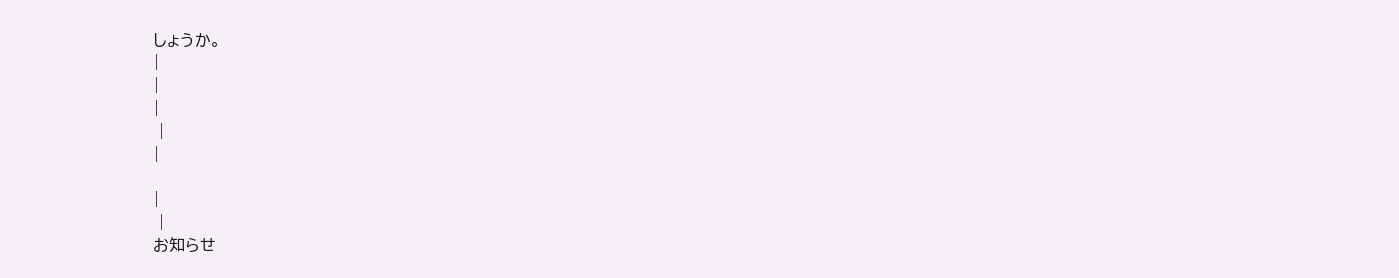しょうか。
|
|
|
 |
|

|
 |
お知らせ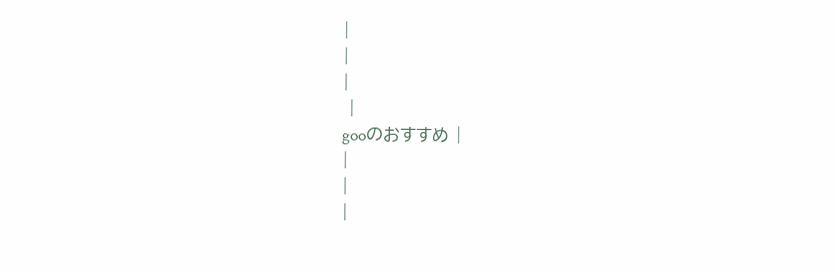|
|
|
 |
gooのおすすめ |
|
|
|